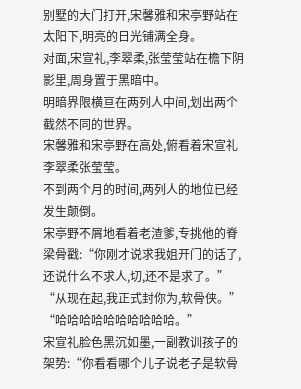别墅的大门打开,宋馨雅和宋亭野站在太阳下,明亮的日光铺满全身。
对面,宋宣礼,李翠柔,张莹莹站在檐下阴影里,周身置于黑暗中。
明暗界限横亘在两列人中间,划出两个截然不同的世界。
宋馨雅和宋亭野在高处,俯看着宋宣礼李翠柔张莹莹。
不到两个月的时间,两列人的地位已经发生颠倒。
宋亭野不屑地看着老渣爹,专挑他的脊梁骨戳:“你刚才说求我姐开门的话了,还说什么不求人,切,还不是求了。”
“从现在起,我正式封你为,软骨侠。”
“哈哈哈哈哈哈哈哈哈哈。”
宋宣礼脸色黑沉如墨,一副教训孩子的架势:“你看看哪个儿子说老子是软骨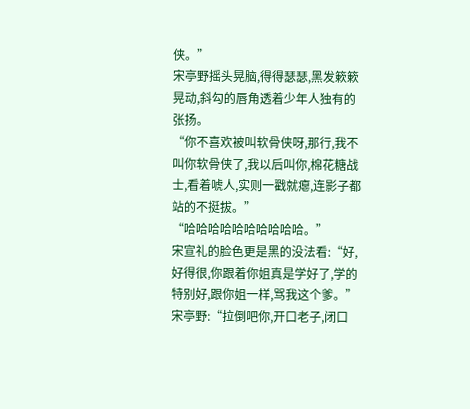侠。”
宋亭野摇头晃脑,得得瑟瑟,黑发簌簌晃动,斜勾的唇角透着少年人独有的张扬。
“你不喜欢被叫软骨侠呀,那行,我不叫你软骨侠了,我以后叫你,棉花糖战士,看着唬人,实则一戳就瘪,连影子都站的不挺拔。”
“哈哈哈哈哈哈哈哈哈哈。”
宋宣礼的脸色更是黑的没法看:“好,好得很,你跟着你姐真是学好了,学的特别好,跟你姐一样,骂我这个爹。”
宋亭野:“拉倒吧你,开口老子,闭口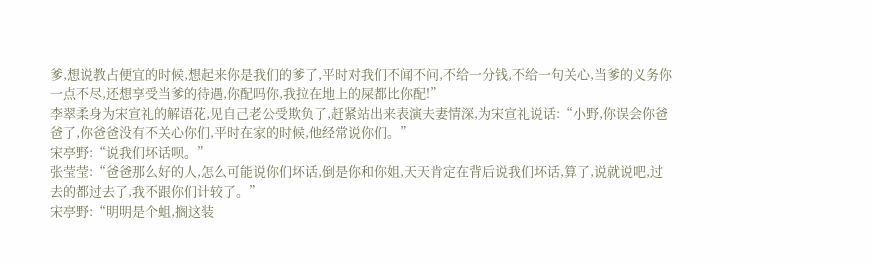爹,想说教占便宜的时候,想起来你是我们的爹了,平时对我们不闻不问,不给一分钱,不给一句关心,当爹的义务你一点不尽,还想享受当爹的待遇,你配吗你,我拉在地上的屎都比你配!”
李翠柔身为宋宣礼的解语花,见自己老公受欺负了,赶紧站出来表演夫妻情深,为宋宣礼说话:“小野,你误会你爸爸了,你爸爸没有不关心你们,平时在家的时候,他经常说你们。”
宋亭野:“说我们坏话呗。”
张莹莹:“爸爸那么好的人,怎么可能说你们坏话,倒是你和你姐,天天肯定在背后说我们坏话,算了,说就说吧,过去的都过去了,我不跟你们计较了。”
宋亭野:“明明是个蛆,搁这装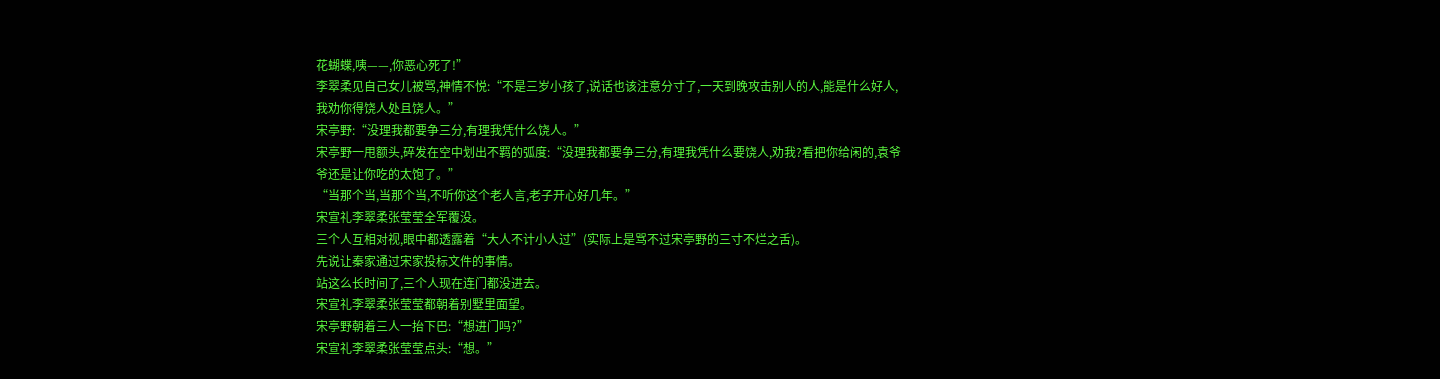花蝴蝶,咦——,你恶心死了!”
李翠柔见自己女儿被骂,神情不悦:“不是三岁小孩了,说话也该注意分寸了,一天到晚攻击别人的人,能是什么好人,我劝你得饶人处且饶人。”
宋亭野:“没理我都要争三分,有理我凭什么饶人。”
宋亭野一甩额头,碎发在空中划出不羁的弧度:“没理我都要争三分,有理我凭什么要饶人,劝我?看把你给闲的,袁爷爷还是让你吃的太饱了。”
“当那个当,当那个当,不听你这个老人言,老子开心好几年。”
宋宣礼李翠柔张莹莹全军覆没。
三个人互相对视,眼中都透露着“大人不计小人过”(实际上是骂不过宋亭野的三寸不烂之舌)。
先说让秦家通过宋家投标文件的事情。
站这么长时间了,三个人现在连门都没进去。
宋宣礼李翠柔张莹莹都朝着别墅里面望。
宋亭野朝着三人一抬下巴:“想进门吗?”
宋宣礼李翠柔张莹莹点头:“想。”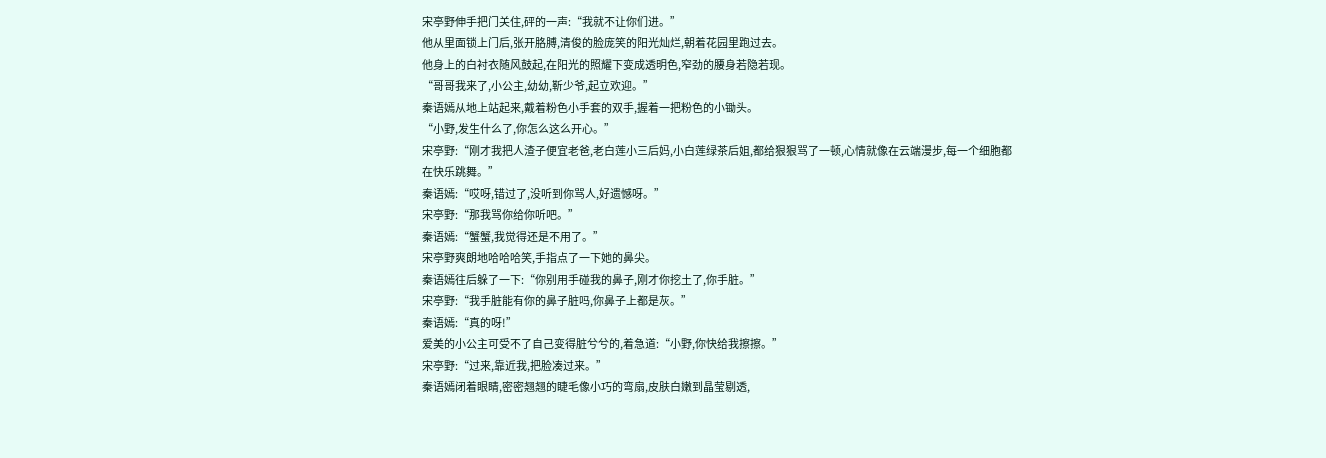宋亭野伸手把门关住,砰的一声:“我就不让你们进。”
他从里面锁上门后,张开胳膊,清俊的脸庞笑的阳光灿烂,朝着花园里跑过去。
他身上的白衬衣随风鼓起,在阳光的照耀下变成透明色,窄劲的腰身若隐若现。
“哥哥我来了,小公主,幼幼,靳少爷,起立欢迎。”
秦语嫣从地上站起来,戴着粉色小手套的双手,握着一把粉色的小锄头。
“小野,发生什么了,你怎么这么开心。”
宋亭野:“刚才我把人渣子便宜老爸,老白莲小三后妈,小白莲绿茶后姐,都给狠狠骂了一顿,心情就像在云端漫步,每一个细胞都在快乐跳舞。”
秦语嫣:“哎呀,错过了,没听到你骂人,好遗憾呀。”
宋亭野:“那我骂你给你听吧。”
秦语嫣:“蟹蟹,我觉得还是不用了。”
宋亭野爽朗地哈哈哈笑,手指点了一下她的鼻尖。
秦语嫣往后躲了一下:“你别用手碰我的鼻子,刚才你挖土了,你手脏。”
宋亭野:“我手脏能有你的鼻子脏吗,你鼻子上都是灰。”
秦语嫣:“真的呀!”
爱美的小公主可受不了自己变得脏兮兮的,着急道:“小野,你快给我擦擦。”
宋亭野:“过来,靠近我,把脸凑过来。”
秦语嫣闭着眼睛,密密翘翘的睫毛像小巧的弯扇,皮肤白嫩到晶莹剔透,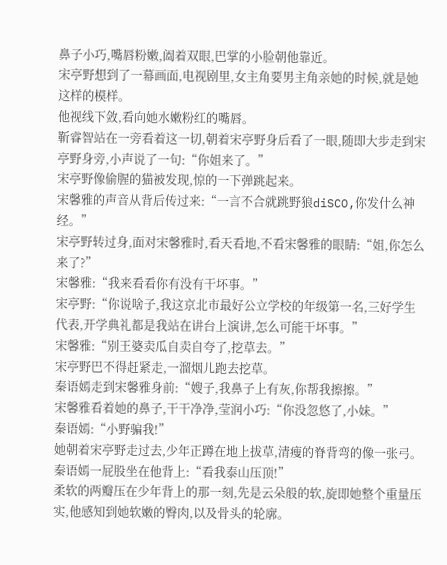鼻子小巧,嘴唇粉嫩,阖着双眼,巴掌的小脸朝他靠近。
宋亭野想到了一幕画面,电视剧里,女主角要男主角亲她的时候,就是她这样的模样。
他视线下敛,看向她水嫩粉红的嘴唇。
靳睿智站在一旁看着这一切,朝着宋亭野身后看了一眼,随即大步走到宋亭野身旁,小声说了一句:“你姐来了。”
宋亭野像偷腥的猫被发现,惊的一下弹跳起来。
宋馨雅的声音从背后传过来:“一言不合就跳野狼diSCO,你发什么神经。”
宋亭野转过身,面对宋馨雅时,看天看地,不看宋馨雅的眼睛:“姐,你怎么来了?”
宋馨雅:“我来看看你有没有干坏事。”
宋亭野:“你说啥子,我这京北市最好公立学校的年级第一名,三好学生代表,开学典礼都是我站在讲台上演讲,怎么可能干坏事。”
宋馨雅:“别王婆卖瓜自卖自夸了,挖草去。”
宋亭野巴不得赶紧走,一溜烟儿跑去挖草。
秦语嫣走到宋馨雅身前:“嫂子,我鼻子上有灰,你帮我擦擦。”
宋馨雅看着她的鼻子,干干净净,莹润小巧:“你没忽悠了,小妹。”
秦语嫣:“小野骗我!”
她朝着宋亭野走过去,少年正蹲在地上拔草,清瘦的脊背弯的像一张弓。
秦语嫣一屁股坐在他背上:“看我泰山压顶!”
柔软的两瓣压在少年背上的那一刻,先是云朵般的软,旋即她整个重量压实,他感知到她软嫩的臀肉,以及骨头的轮廓。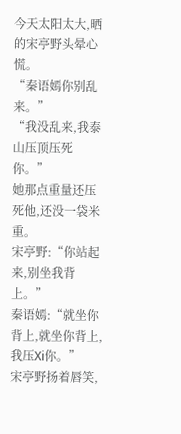今天太阳太大,晒的宋亭野头晕心慌。
“秦语嫣你别乱来。”
“我没乱来,我泰山压顶压死你。”
她那点重量还压死他,还没一袋米重。
宋亭野:“你站起来,别坐我背上。”
秦语嫣:“就坐你背上,就坐你背上,我压Xi你。”
宋亭野扬着唇笑,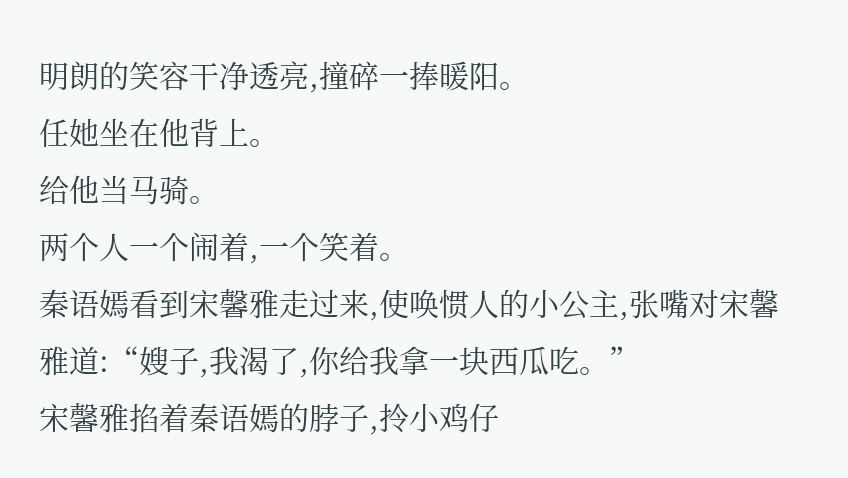明朗的笑容干净透亮,撞碎一捧暖阳。
任她坐在他背上。
给他当马骑。
两个人一个闹着,一个笑着。
秦语嫣看到宋馨雅走过来,使唤惯人的小公主,张嘴对宋馨雅道:“嫂子,我渴了,你给我拿一块西瓜吃。”
宋馨雅掐着秦语嫣的脖子,拎小鸡仔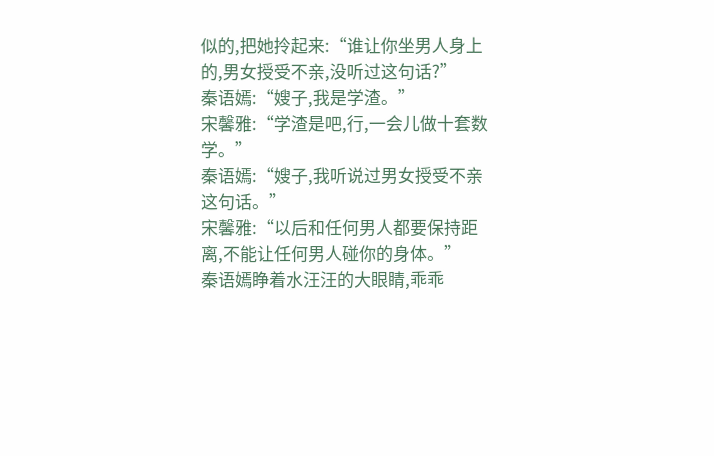似的,把她拎起来:“谁让你坐男人身上的,男女授受不亲,没听过这句话?”
秦语嫣:“嫂子,我是学渣。”
宋馨雅:“学渣是吧,行,一会儿做十套数学。”
秦语嫣:“嫂子,我听说过男女授受不亲这句话。”
宋馨雅:“以后和任何男人都要保持距离,不能让任何男人碰你的身体。”
秦语嫣睁着水汪汪的大眼睛,乖乖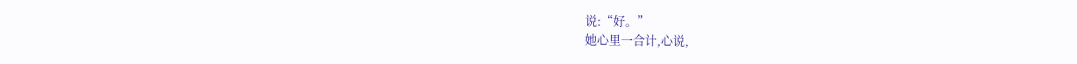说:“好。”
她心里一合计,心说,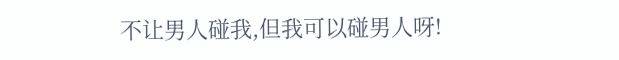不让男人碰我,但我可以碰男人呀!